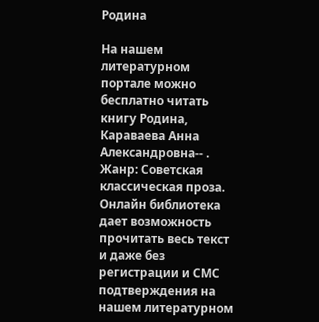Родина

На нашем литературном портале можно бесплатно читать книгу Родина, Караваева Анна Александровна-- . Жанр: Советская классическая проза. Онлайн библиотека дает возможность прочитать весь текст и даже без регистрации и СМС подтверждения на нашем литературном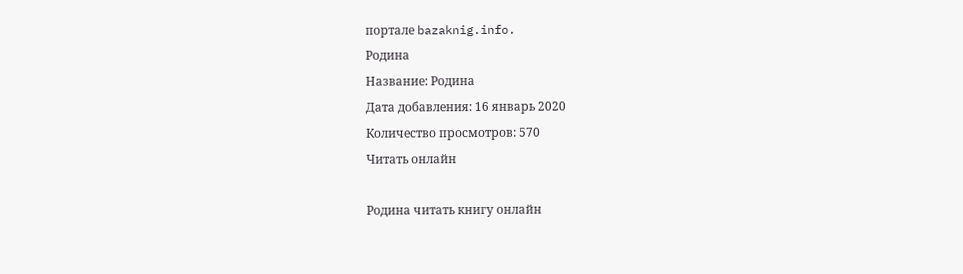портале bazaknig.info.
Родина
Название: Родина
Дата добавления: 16 январь 2020
Количество просмотров: 570
Читать онлайн

Родина читать книгу онлайн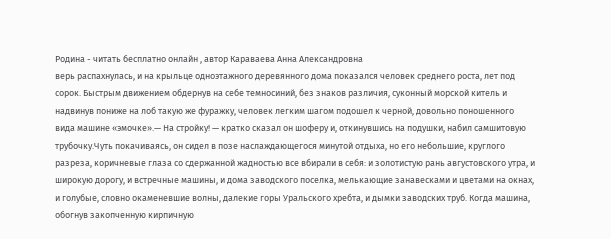Родина - читать бесплатно онлайн , автор Караваева Анна Александровна
верь распахнулась, и на крыльце одноэтажного деревянного дома показался человек среднего роста, лет под сорок. Быстрым движением обдернув на себе темносиний, без знаков различия, суконный морской китель и надвинув пониже на лоб такую же фуражку, человек легким шагом подошел к черной, довольно поношенного вида машине «эмочке».— На стройку! — кратко сказал он шоферу и, откинувшись на подушки, набил самшитовую трубочку.Чуть покачиваясь, он сидел в позе наслаждающегося минутой отдыха, но его небольшие, круглого разреза, коричневые глаза со сдержанной жадностью все вбирали в себя: и золотистую рань августовского утра, и широкую дорогу, и встречные машины, и дома заводского поселка, мелькающие занавесками и цветами на окнах, и голубые, словно окаменевшие волны, далекие горы Уральского хребта, и дымки заводских труб. Когда машина, обогнув закопченную кирпичную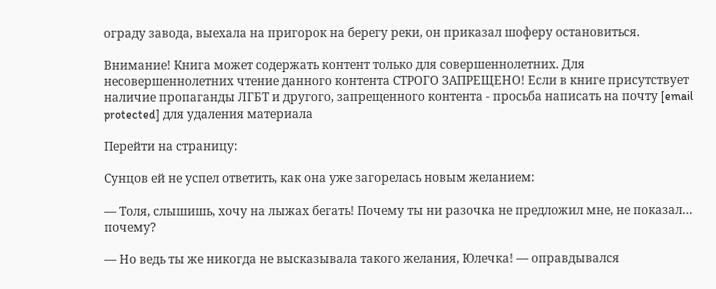ограду завода, выехала на пригорок на берегу реки, он приказал шоферу остановиться.

Внимание! Книга может содержать контент только для совершеннолетних. Для несовершеннолетних чтение данного контента СТРОГО ЗАПРЕЩЕНО! Если в книге присутствует наличие пропаганды ЛГБТ и другого, запрещенного контента - просьба написать на почту [email protected] для удаления материала

Перейти на страницу:

Сунцов ей не успел ответить, как она уже загорелась новым желанием:

— Толя, слышишь, хочу на лыжах бегать! Почему ты ни разочка не предложил мне, не показал… почему?

— Но ведь ты же никогда не высказывала такого желания, Юлечка! — оправдывался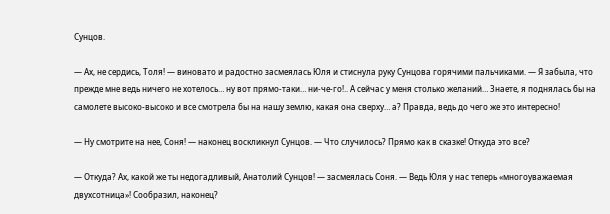Сунцов.

— Ах, не сердись, Толя! — виновато и радостно засмеялась Юля и стиснула руку Сунцова горячими пальчиками. — Я забыла, что прежде мне ведь ничего не хотелось… ну вот прямо-таки… ни-че-го!.. А сейчас у меня столько желаний… Знаете, я поднялась бы на самолете высоко-высоко и все смотрела бы на нашу землю, какая она сверху… а? Правда, ведь до чего же это интересно!

— Ну смотрите на нее, Соня! — наконец воскликнул Сунцов. — Что случилось? Прямо как в сказке! Откуда это все?

— Откуда? Ах, какой же ты недогадливый, Анатолий Сунцов! — засмеялась Соня. — Ведь Юля у нас теперь «многоуважаемая двухсотница»! Сообразил, наконец?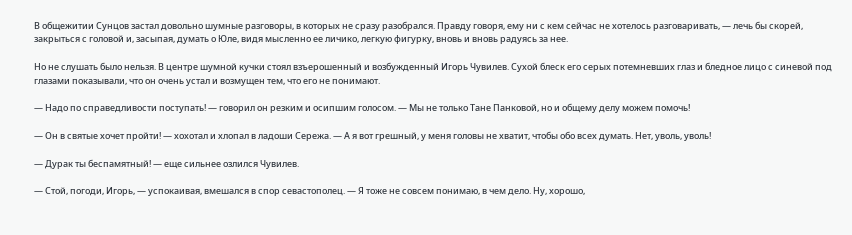В общежитии Сунцов застал довольно шумные разговоры, в которых не сразу разобрался. Правду говоря, ему ни с кем сейчас не хотелось разговаривать, — лечь бы скорей, закрыться с головой и, засыпая, думать о Юле, видя мысленно ее личико, легкую фигурку, вновь и вновь радуясь за нее.

Но не слушать было нельзя. В центре шумной кучки стоял взъерошенный и возбужденный Игорь Чувилев. Сухой блеск его серых потемневших глаз и бледное лицо с синевой под глазами показывали, что он очень устал и возмущен тем, что его не понимают.

— Надо по справедливости поступать! — говорил он резким и осипшим голосом. — Мы не только Тане Панковой, но и общему делу можем помочь!

— Он в святые хочет пройти! — хохотал и хлопал в ладоши Сережа. — А я вот грешный, у меня головы не хватит, чтобы обо всех думать. Нет, уволь, уволь!

— Дурак ты беспамятный! — еще сильнее озлился Чувилев.

— Стой, погоди, Игорь, — успокаивая, вмешался в спор севастополец. — Я тоже не совсем понимаю, в чем дело. Ну, хорошо,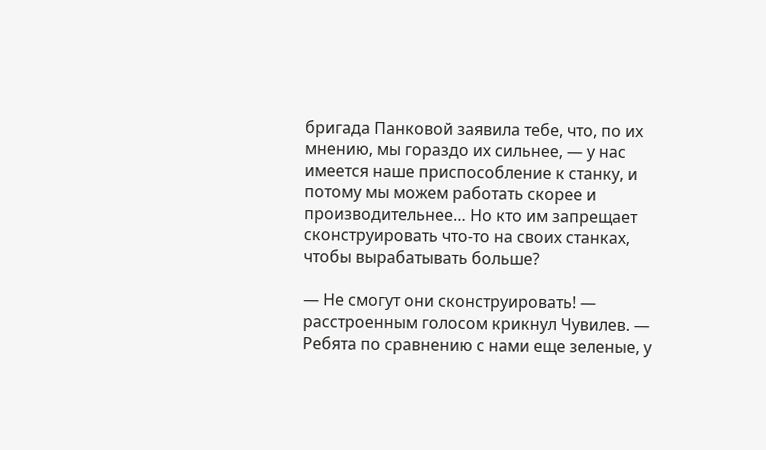бригада Панковой заявила тебе, что, по их мнению, мы гораздо их сильнее, — у нас имеется наше приспособление к станку, и потому мы можем работать скорее и производительнее… Но кто им запрещает сконструировать что-то на своих станках, чтобы вырабатывать больше?

— Не смогут они сконструировать! — расстроенным голосом крикнул Чувилев. — Ребята по сравнению с нами еще зеленые, у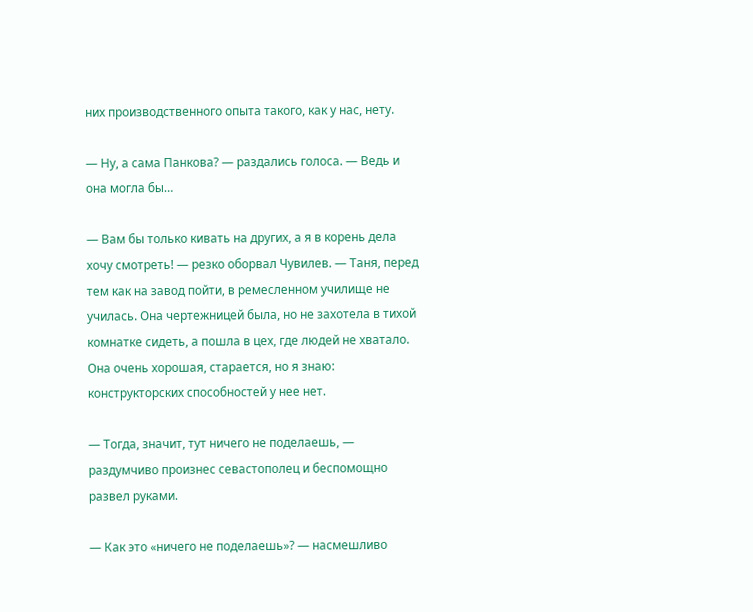них производственного опыта такого, как у нас, нету.

— Ну, а сама Панкова? — раздались голоса. — Ведь и она могла бы…

— Вам бы только кивать на других, а я в корень дела хочу смотреть! — резко оборвал Чувилев. — Таня, перед тем как на завод пойти, в ремесленном училище не училась. Она чертежницей была, но не захотела в тихой комнатке сидеть, а пошла в цех, где людей не хватало. Она очень хорошая, старается, но я знаю: конструкторских способностей у нее нет.

— Тогда, значит, тут ничего не поделаешь, — раздумчиво произнес севастополец и беспомощно развел руками.

— Как это «ничего не поделаешь»? — насмешливо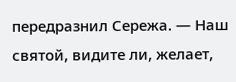передразнил Сережа. — Наш святой, видите ли, желает,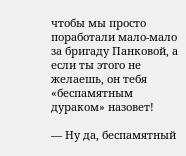чтобы мы просто поработали мало-мало за бригаду Панковой, а если ты этого не желаешь, он тебя «беспамятным дураком» назовет!

— Ну да, беспамятный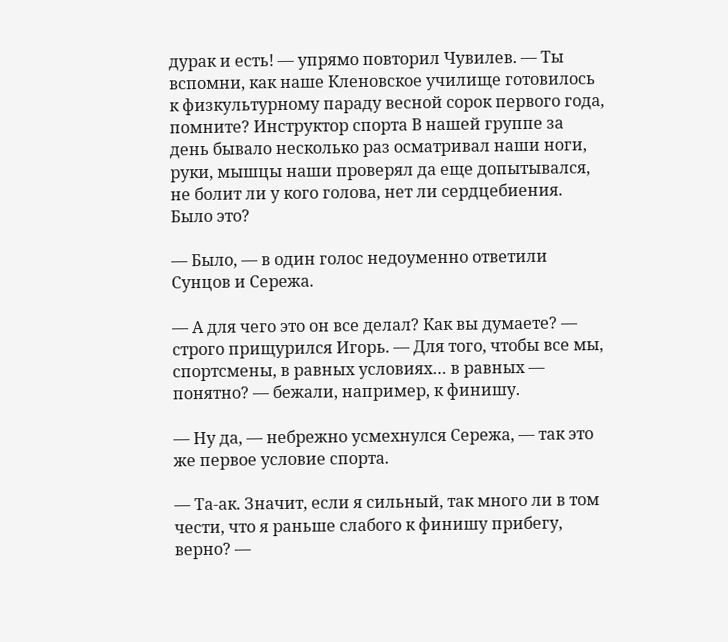дурак и есть! — упрямо повторил Чувилев. — Ты вспомни, как наше Кленовское училище готовилось к физкультурному параду весной сорок первого года, помните? Инструктор спорта В нашей группе за день бывало несколько раз осматривал наши ноги, руки, мышцы наши проверял да еще допытывался, не болит ли у кого голова, нет ли сердцебиения. Было это?

— Было, — в один голос недоуменно ответили Сунцов и Сережа.

— А для чего это он все делал? Как вы думаете? — строго прищурился Игорь. — Для того, чтобы все мы, спортсмены, в равных условиях… в равных — понятно? — бежали, например, к финишу.

— Ну да, — небрежно усмехнулся Сережа, — так это же первое условие спорта.

— Та-ак. Значит, если я сильный, так много ли в том чести, что я раньше слабого к финишу прибегу, верно? —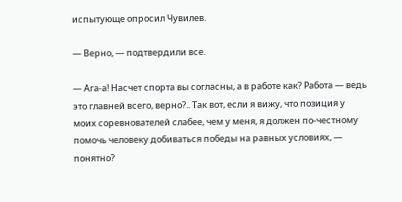испытующе опросил Чувилев.

— Верно, — подтвердили все.

— Ага-а! Насчет спорта вы согласны, а в работе как? Работа — ведь это главней всего, верно?.. Так вот, если я вижу, что позиция у моих соревнователей слабее, чем у меня, я должен по-честному помочь человеку добиваться победы на равных условиях, — понятно?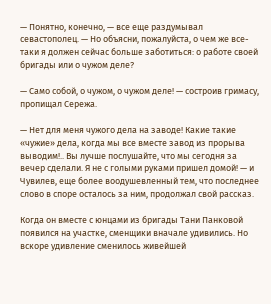— Понятно, конечно, — все еще раздумывал севастополец. — Но объясни, пожалуйста, о чем же все-таки я должен сейчас больше заботиться: о работе своей бригады или о чужом деле?

— Само собой, о чужом, о чужом деле! — состроив гримасу, пропищал Сережа.

— Нет для меня чужого дела на заводе! Какие такие «чужие» дела, когда мы все вместе завод из прорыва выводим!.. Вы лучше послушайте, что мы сегодня за вечер сделали. Я не с голыми руками пришел домой! — и Чувилев, еще более воодушевленный тем, что последнее слово в споре осталось за ним, продолжал свой рассказ.

Когда он вместе с юнцами из бригады Тани Панковой появился на участке, сменщики вначале удивились. Но вскоре удивление сменилось живейшей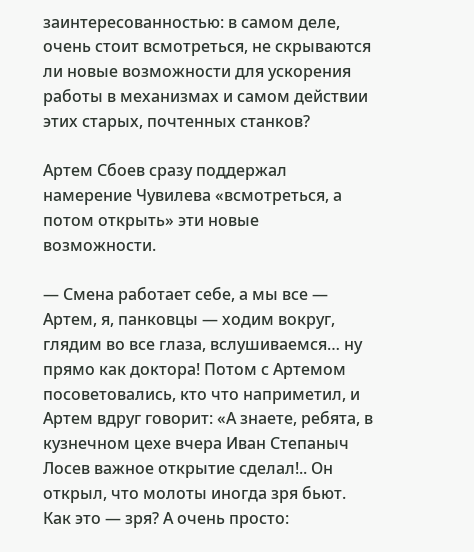заинтересованностью: в самом деле, очень стоит всмотреться, не скрываются ли новые возможности для ускорения работы в механизмах и самом действии этих старых, почтенных станков?

Артем Сбоев сразу поддержал намерение Чувилева «всмотреться, а потом открыть» эти новые возможности.

— Смена работает себе, а мы все — Артем, я, панковцы — ходим вокруг, глядим во все глаза, вслушиваемся… ну прямо как доктора! Потом с Артемом посоветовались, кто что наприметил, и Артем вдруг говорит: «А знаете, ребята, в кузнечном цехе вчера Иван Степаныч Лосев важное открытие сделал!.. Он открыл, что молоты иногда зря бьют. Как это — зря? А очень просто: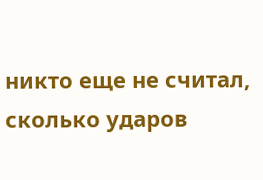никто еще не считал, сколько ударов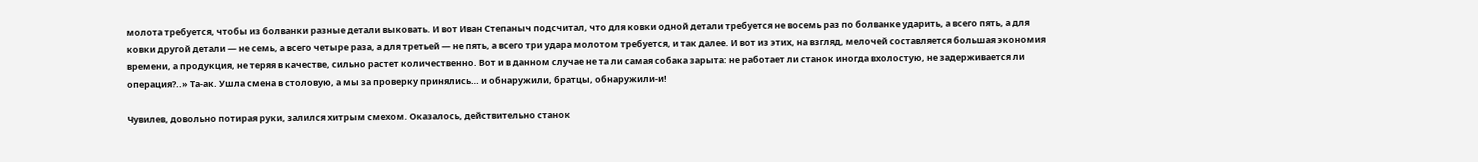молота требуется, чтобы из болванки разные детали выковать. И вот Иван Степаныч подсчитал, что для ковки одной детали требуется не восемь раз по болванке ударить, а всего пять, а для ковки другой детали — не семь, а всего четыре раза, а для третьей — не пять, а всего три удара молотом требуется, и так далее. И вот из этих, на взгляд, мелочей составляется большая экономия времени, а продукция, не теряя в качестве, сильно растет количественно. Вот и в данном случае не та ли самая собака зарыта: не работает ли станок иногда вхолостую, не задерживается ли операция?..» Та-ак. Ушла смена в столовую, а мы за проверку принялись… и обнаружили, братцы, обнаружили-и!

Чувилев, довольно потирая руки, залился хитрым смехом. Оказалось, действительно станок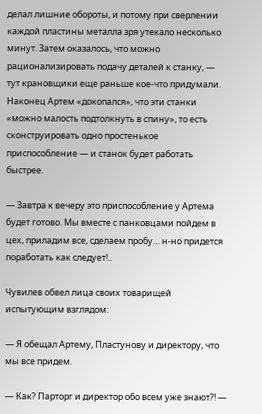делал лишние обороты, и потому при сверлении каждой пластины металла зря утекало несколько минут. Затем оказалось, что можно рационализировать подачу деталей к станку, — тут крановщики еще раньше кое-что придумали. Наконец Артем «докопался», что эти станки «можно малость подтолкнуть в спину», то есть сконструировать одно простенькое приспособление — и станок будет работать быстрее.

— Завтра к вечеру это приспособление у Артема будет готово. Мы вместе с панковцами пойдем в цех, приладим все, сделаем пробу… н-но придется поработать как следует!..

Чувилев обвел лица своих товарищей испытующим взглядом:

— Я обещал Артему, Пластунову и директору, что мы все придем.

— Как? Парторг и директор обо всем уже знают?! —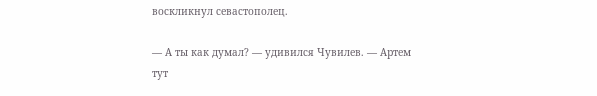воскликнул севастополец.

— А ты как думал? — удивился Чувилев. — Артем тут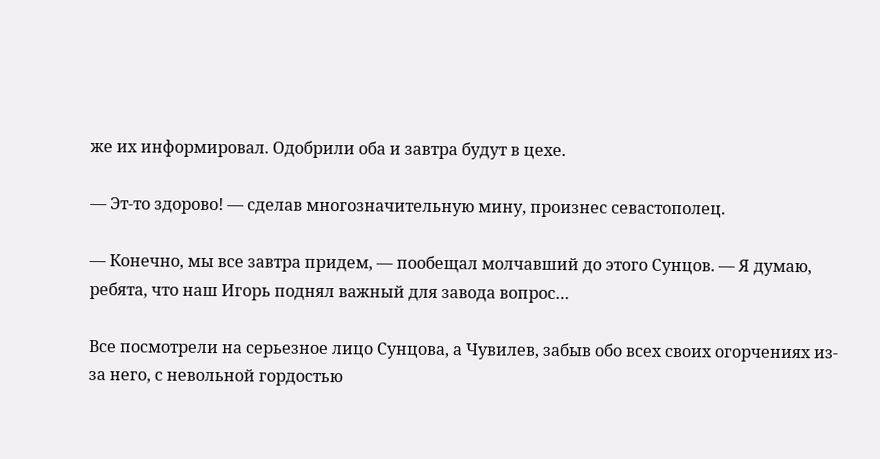же их информировал. Одобрили оба и завтра будут в цехе.

— Эт-то здорово! — сделав многозначительную мину, произнес севастополец.

— Конечно, мы все завтра придем, — пообещал молчавший до этого Сунцов. — Я думаю, ребята, что наш Игорь поднял важный для завода вопрос…

Все посмотрели на серьезное лицо Сунцова, а Чувилев, забыв обо всех своих огорчениях из-за него, с невольной гордостью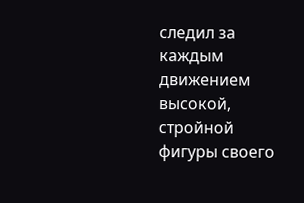следил за каждым движением высокой, стройной фигуры своего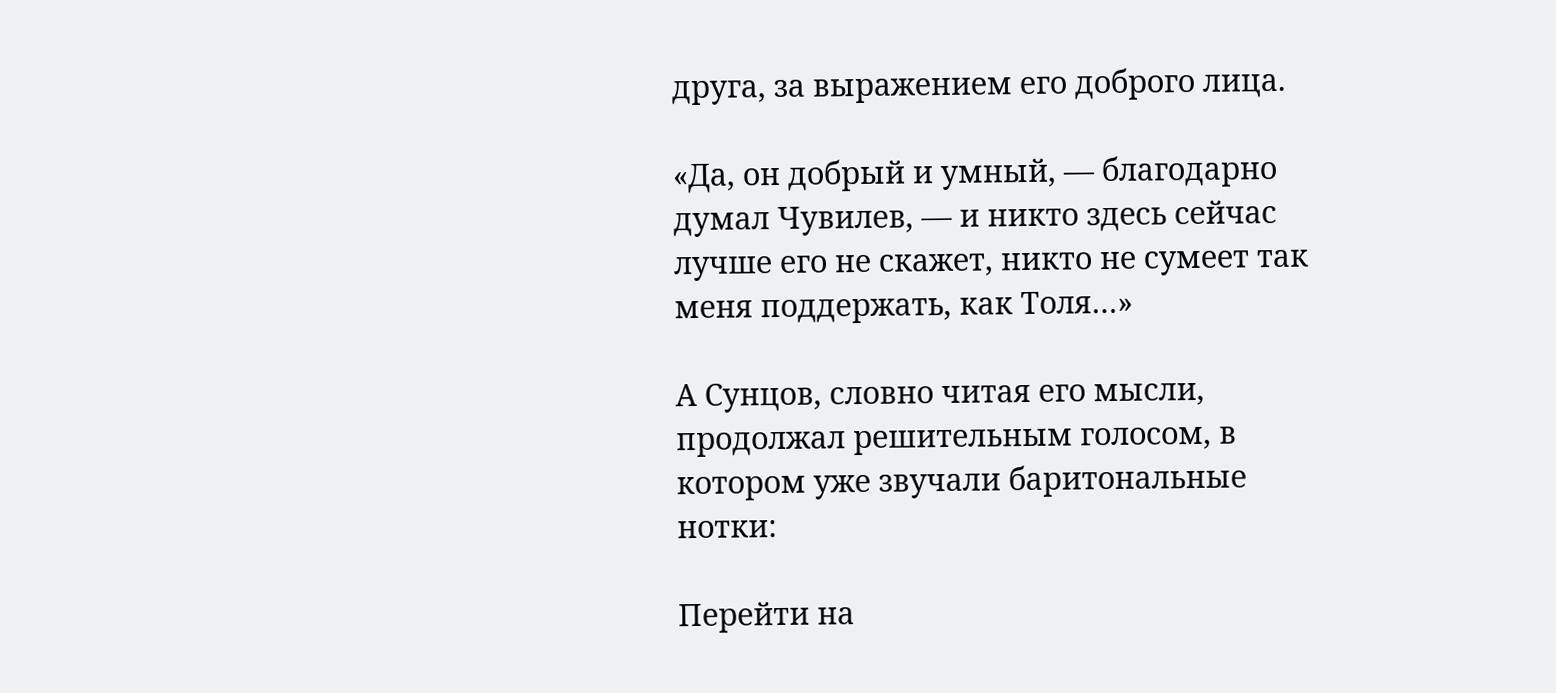друга, за выражением его доброго лица.

«Да, он добрый и умный, — благодарно думал Чувилев, — и никто здесь сейчас лучше его не скажет, никто не сумеет так меня поддержать, как Толя…»

А Сунцов, словно читая его мысли, продолжал решительным голосом, в котором уже звучали баритональные нотки:

Перейти на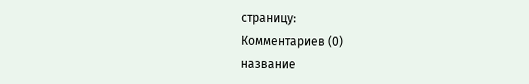страницу:
Комментариев (0)
название